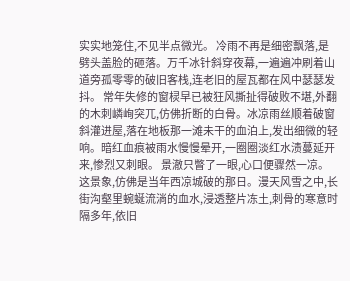实实地笼住,不见半点微光。 冷雨不再是细密飘落,是劈头盖脸的砸落。万千冰针斜穿夜幕,一遍遍冲刷着山道旁孤零零的破旧客栈,连老旧的屋瓦都在风中瑟瑟发抖。 常年失修的窗棂早已被狂风撕扯得破败不堪,外翻的木刺嶙峋突兀,仿佛折断的白骨。冰凉雨丝顺着破窗斜灌进屋,落在地板那一滩未干的血泊上,发出细微的轻响。暗红血痕被雨水慢慢晕开,一圈圈淡红水渍蔓延开来,惨烈又刺眼。 景澈只瞥了一眼,心口便骤然一凉。 这景象,仿佛是当年西凉城破的那日。漫天风雪之中,长街沟壑里蜿蜒流淌的血水,浸透整片冻土,刺骨的寒意时隔多年,依旧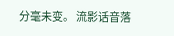分毫未变。 流影话音落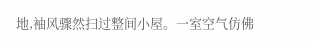地,袖风骤然扫过整间小屋。一室空气仿佛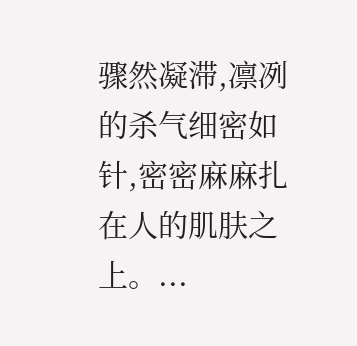骤然凝滞,凛冽的杀气细密如针,密密麻麻扎在人的肌肤之上。...